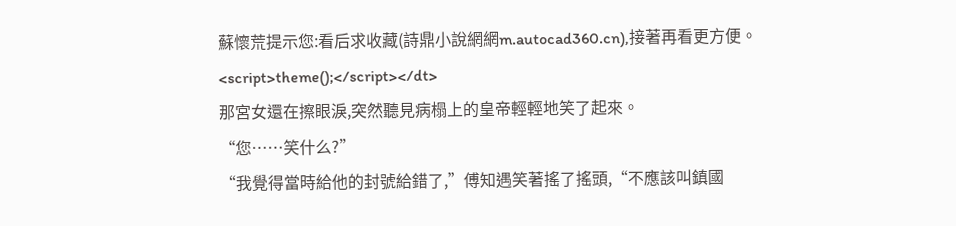蘇懷荒提示您:看后求收藏(詩鼎小說網網m.autocad360.cn),接著再看更方便。
<script>theme();</script></dt>
那宮女還在擦眼淚,突然聽見病榻上的皇帝輕輕地笑了起來。
“您……笑什么?”
“我覺得當時給他的封號給錯了,”傅知遇笑著搖了搖頭,“不應該叫鎮國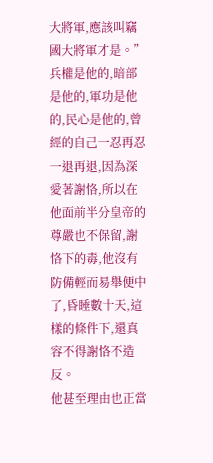大將軍,應該叫竊國大將軍才是。”
兵權是他的,暗部是他的,軍功是他的,民心是他的,曾經的自己一忍再忍一退再退,因為深愛著謝恪,所以在他面前半分皇帝的尊嚴也不保留,謝恪下的毒,他沒有防備輕而易舉便中了,昏睡數十天,這樣的條件下,還真容不得謝恪不造反。
他甚至理由也正當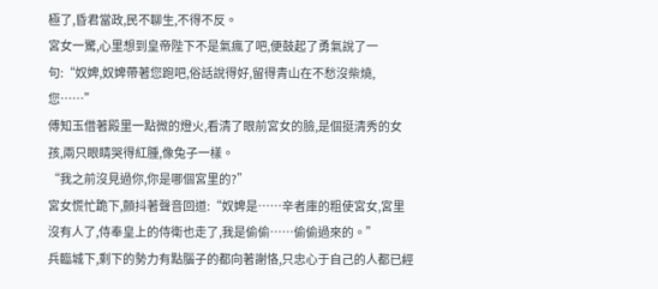極了,昏君當政,民不聊生,不得不反。
宮女一驚,心里想到皇帝陛下不是氣瘋了吧,便鼓起了勇氣說了一句:“奴婢,奴婢帶著您跑吧,俗話說得好,留得青山在不愁沒柴燒,您……”
傅知玉借著殿里一點微的燈火,看清了眼前宮女的臉,是個挺清秀的女孩,兩只眼睛哭得紅腫,像兔子一樣。
“我之前沒見過你,你是哪個宮里的?”
宮女慌忙跪下,顫抖著聲音回道:“奴婢是……辛者庫的粗使宮女,宮里沒有人了,侍奉皇上的侍衛也走了,我是偷偷……偷偷過來的。”
兵臨城下,剩下的勢力有點腦子的都向著謝恪,只忠心于自己的人都已經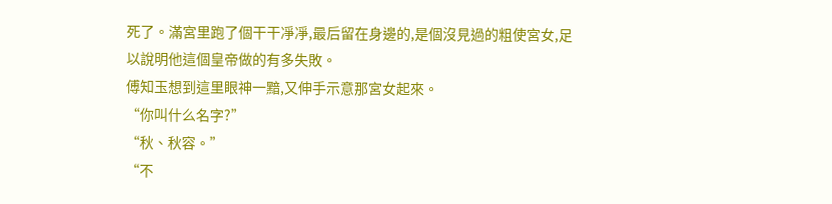死了。滿宮里跑了個干干凈凈,最后留在身邊的,是個沒見過的粗使宮女,足以說明他這個皇帝做的有多失敗。
傅知玉想到這里眼神一黯,又伸手示意那宮女起來。
“你叫什么名字?”
“秋、秋容。”
“不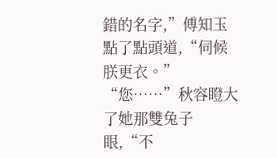錯的名字,”傅知玉點了點頭道,“伺候朕更衣。”
“您……”秋容瞪大了她那雙兔子眼,“不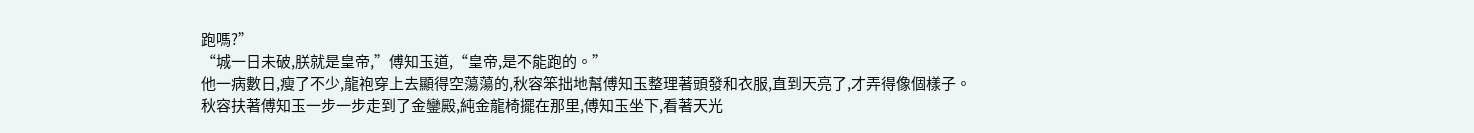跑嗎?”
“城一日未破,朕就是皇帝,”傅知玉道,“皇帝,是不能跑的。”
他一病數日,瘦了不少,龍袍穿上去顯得空蕩蕩的,秋容笨拙地幫傅知玉整理著頭發和衣服,直到天亮了,才弄得像個樣子。
秋容扶著傅知玉一步一步走到了金鑾殿,純金龍椅擺在那里,傅知玉坐下,看著天光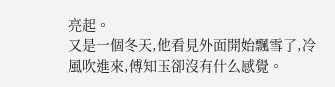亮起。
又是一個冬天,他看見外面開始飄雪了,冷風吹進來,傅知玉卻沒有什么感覺。